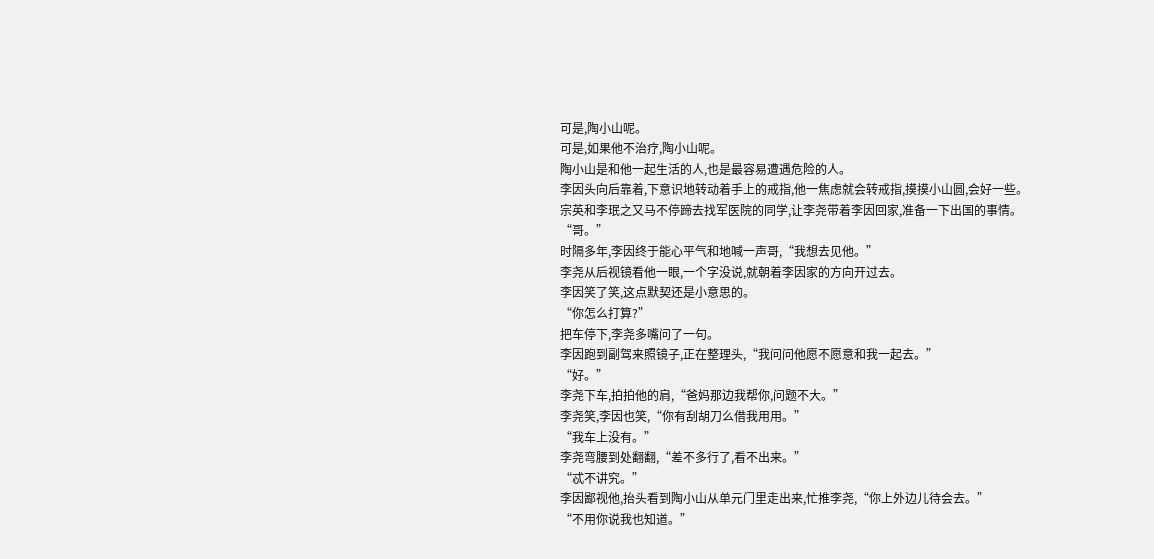可是,陶小山呢。
可是,如果他不治疗,陶小山呢。
陶小山是和他一起生活的人,也是最容易遭遇危险的人。
李因头向后靠着,下意识地转动着手上的戒指,他一焦虑就会转戒指,摸摸小山圆,会好一些。
宗英和李珉之又马不停蹄去找军医院的同学,让李尧带着李因回家,准备一下出国的事情。
“哥。”
时隔多年,李因终于能心平气和地喊一声哥,“我想去见他。”
李尧从后视镜看他一眼,一个字没说,就朝着李因家的方向开过去。
李因笑了笑,这点默契还是小意思的。
“你怎么打算?”
把车停下,李尧多嘴问了一句。
李因跑到副驾来照镜子,正在整理头,“我问问他愿不愿意和我一起去。”
“好。”
李尧下车,拍拍他的肩,“爸妈那边我帮你,问题不大。”
李尧笑,李因也笑,“你有刮胡刀么借我用用。”
“我车上没有。”
李尧弯腰到处翻翻,“差不多行了,看不出来。”
“忒不讲究。”
李因鄙视他,抬头看到陶小山从单元门里走出来,忙推李尧,“你上外边儿待会去。”
“不用你说我也知道。”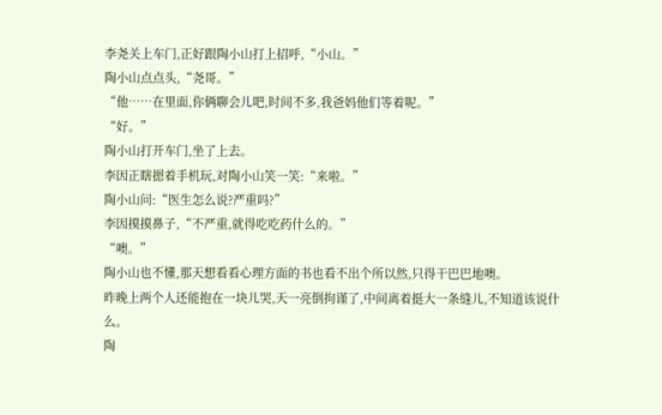李尧关上车门,正好跟陶小山打上招呼,“小山。”
陶小山点点头,“尧哥。”
“他……在里面,你俩聊会儿吧,时间不多,我爸妈他们等着呢。”
“好。”
陶小山打开车门,坐了上去。
李因正瞎摁着手机玩,对陶小山笑一笑:“来啦。”
陶小山问:“医生怎么说?严重吗?”
李因摸摸鼻子,“不严重,就得吃吃药什么的。”
“噢。”
陶小山也不懂,那天想看看心理方面的书也看不出个所以然,只得干巴巴地噢。
昨晚上两个人还能抱在一块儿哭,天一亮倒拘谨了,中间离着挺大一条缝儿,不知道该说什么。
陶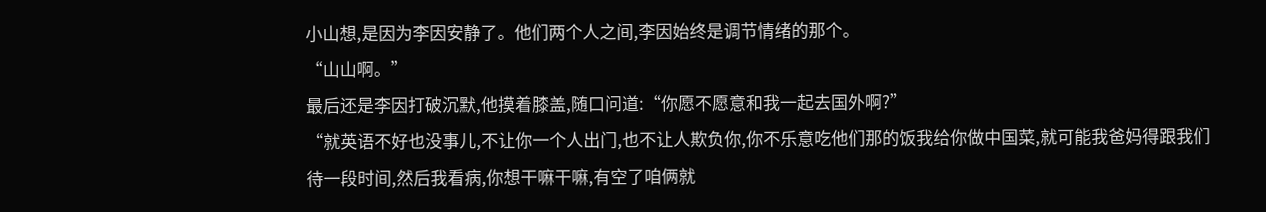小山想,是因为李因安静了。他们两个人之间,李因始终是调节情绪的那个。
“山山啊。”
最后还是李因打破沉默,他摸着膝盖,随口问道:“你愿不愿意和我一起去国外啊?”
“就英语不好也没事儿,不让你一个人出门,也不让人欺负你,你不乐意吃他们那的饭我给你做中国菜,就可能我爸妈得跟我们待一段时间,然后我看病,你想干嘛干嘛,有空了咱俩就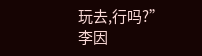玩去,行吗?”
李因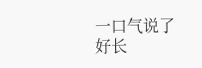一口气说了好长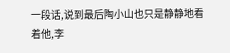一段话,说到最后陶小山也只是静静地看着他,李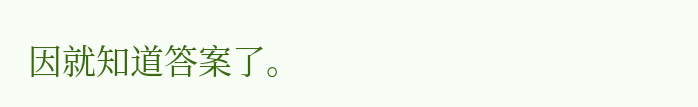因就知道答案了。